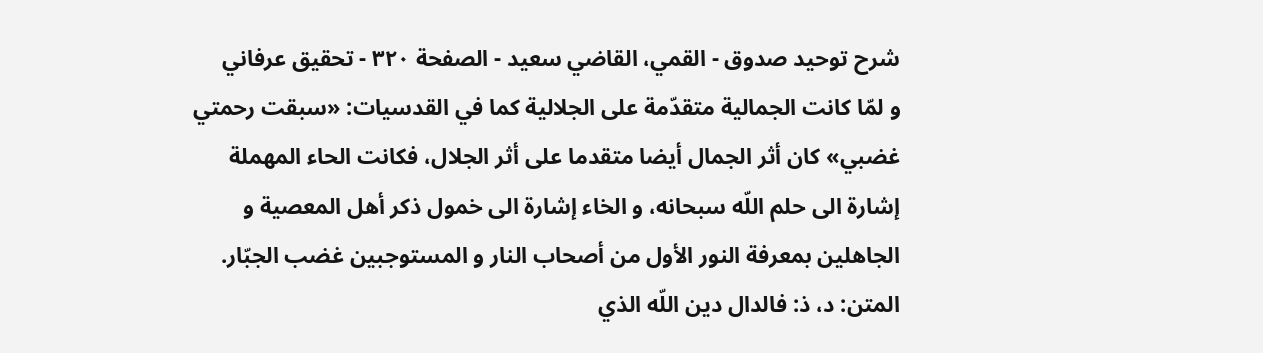شرح توحید صدوق - القمي، القاضي سعيد - الصفحة ٣٢٠ - تحقيق عرفاني
و لمّا كانت الجمالية متقدّمة على الجلالية كما في القدسيات: «سبقت رحمتي غضبي» كان أثر الجمال أيضا متقدما على أثر الجلال، فكانت الحاء المهملة إشارة الى حلم اللّه سبحانه، و الخاء إشارة الى خمول ذكر أهل المعصية و الجاهلين بمعرفة النور الأول من أصحاب النار و المستوجبين غضب الجبّار.
المتن: د، ذ: فالدال دين اللّه الذي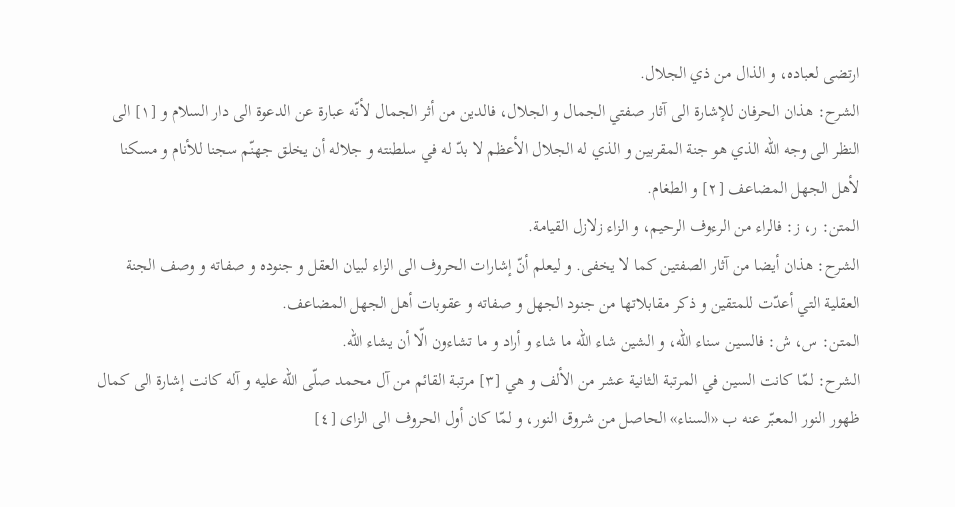ارتضى لعباده، و الذال من ذي الجلال.
الشرح: هذان الحرفان للإشارة الى آثار صفتي الجمال و الجلال، فالدين من أثر الجمال لأنّه عبارة عن الدعوة الى دار السلام و [١] الى النظر الى وجه اللّه الذي هو جنة المقربين و الذي له الجلال الأعظم لا بدّ له في سلطنته و جلاله أن يخلق جهنّم سجنا للأنام و مسكنا لأهل الجهل المضاعف [٢] و الطغام.
المتن: ر، ز: فالراء من الرءوف الرحيم، و الزاء زلازل القيامة.
الشرح: هذان أيضا من آثار الصفتين كما لا يخفى. و ليعلم أنّ إشارات الحروف الى الزاء لبيان العقل و جنوده و صفاته و وصف الجنة العقلية التي أعدّت للمتقين و ذكر مقابلاتها من جنود الجهل و صفاته و عقوبات أهل الجهل المضاعف.
المتن: س، ش: فالسين سناء اللّه، و الشين شاء اللّه ما شاء و أراد و ما تشاءون الّا أن يشاء اللّه.
الشرح: لمّا كانت السين في المرتبة الثانية عشر من الألف و هي [٣] مرتبة القائم من آل محمد صلّى اللّه عليه و آله كانت إشارة الى كمال ظهور النور المعبّر عنه ب «السناء» الحاصل من شروق النور، و لمّا كان أول الحروف الى الزاى [٤]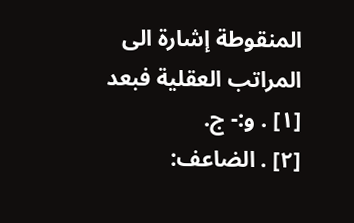المنقوطة إشارة الى المراتب العقلية فبعد
[١] . و:- ج.
[٢] . الضاعف: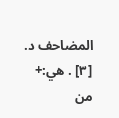المضاحف د.
[٣] . هي:+ من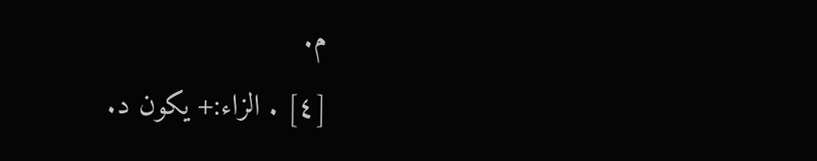م.
[٤] . الزاء:+ يكون د.